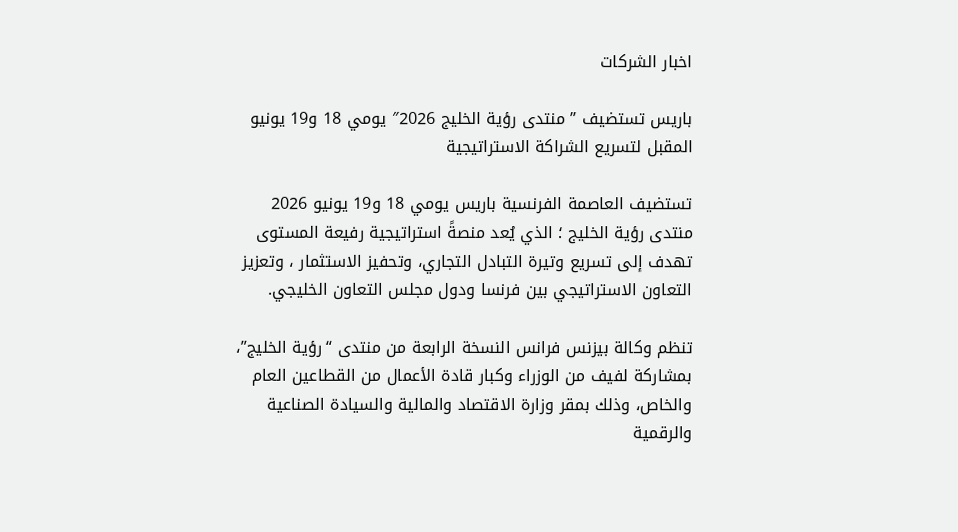اخبار الشركات

باريس تستضيف ” منتدى رؤية الخليج 2026″ يومي 18 و19 يونيو المقبل لتسريع الشراكة الاستراتيجية

تستضيف العاصمة الفرنسية باريس يومي 18 و19 يونيو 2026 منتدى رؤية الخليج ؛ الذي يُعد منصةً استراتيجية رفيعة المستوى تهدف إلى تسريع وتيرة التبادل التجاري، وتحفيز الاستثمار ، وتعزيز التعاون الاستراتيجي بين فرنسا ودول مجلس التعاون الخليجي.

تنظم وكالة بيزنس فرانس النسخة الرابعة من منتدى “رؤية الخليج”، بمشاركة لفيف من الوزراء وكبار قادة الأعمال من القطاعين العام والخاص، وذلك بمقر وزارة الاقتصاد والمالية والسيادة الصناعية والرقمية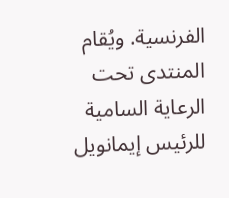الفرنسية. ويُقام المنتدى تحت الرعاية السامية للرئيس إيمانويل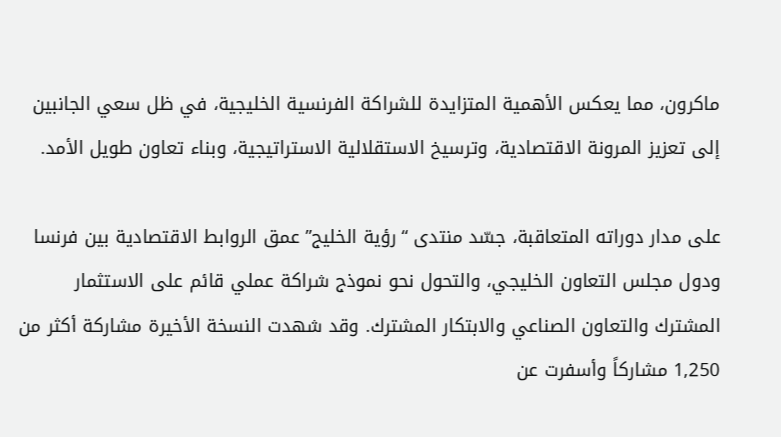ماكرون، مما يعكس الأهمية المتزايدة للشراكة الفرنسية الخليجية، في ظل سعي الجانبين إلى تعزيز المرونة الاقتصادية، وترسيخ الاستقلالية الاستراتيجية، وبناء تعاون طويل الأمد.

على مدار دوراته المتعاقبة، جسّد منتدى “رؤية الخليج” عمق الروابط الاقتصادية بين فرنسا ودول مجلس التعاون الخليجي، والتحول نحو نموذج شراكة عملي قائم على الاستثمار المشترك والتعاون الصناعي والابتكار المشترك. وقد شهدت النسخة الأخيرة مشاركة أكثر من 1,250 مشاركاً وأسفرت عن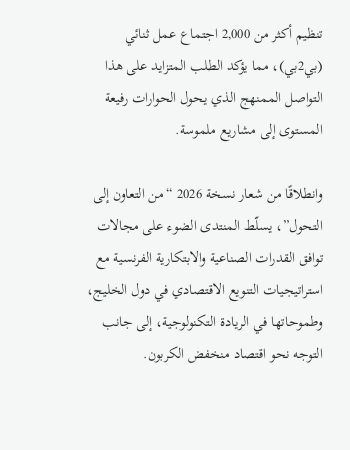تنظيم أكثر من 2,000 اجتماع عمل ثنائي (بي2بي)، مما يؤكد الطلب المتزايد على هذا التواصل الممنهج الذي يحول الحوارات رفيعة المستوى إلى مشاريع ملموسة.

وانطلاقًا من شعار نسخة 2026 “من التعاون إلى التحول”، يسلّط المنتدى الضوء على مجالات توافق القدرات الصناعية والابتكارية الفرنسية مع استراتيجيات التنويع الاقتصادي في دول الخليج، وطموحاتها في الريادة التكنولوجية، إلى جانب التوجه نحو اقتصاد منخفض الكربون.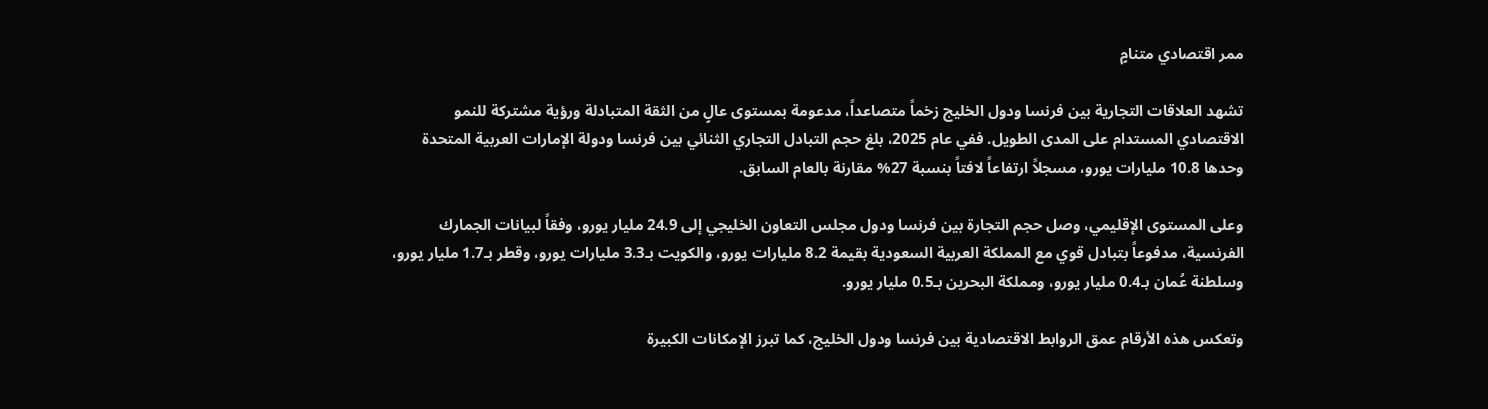ممر اقتصادي متنامٍ

تشهد العلاقات التجارية بين فرنسا ودول الخليج زخماً متصاعداً، مدعومة بمستوى عالٍ من الثقة المتبادلة ورؤية مشتركة للنمو الاقتصادي المستدام على المدى الطويل. ففي عام 2025، بلغ حجم التبادل التجاري الثنائي بين فرنسا ودولة الإمارات العربية المتحدة وحدها 10.8 مليارات يورو، مسجلاً ارتفاعاً لافتاً بنسبة 27% مقارنة بالعام السابق.

وعلى المستوى الإقليمي، وصل حجم التجارة بين فرنسا ودول مجلس التعاون الخليجي إلى 24.9 مليار يورو، وفقاً لبيانات الجمارك الفرنسية، مدفوعاً بتبادل قوي مع المملكة العربية السعودية بقيمة 8.2 مليارات يورو، والكويت بـ3.3 مليارات يورو، وقطر بـ1.7 مليار يورو، وسلطنة عُمان بـ0.4 مليار يورو، ومملكة البحرين بـ0.5 مليار يورو.

وتعكس هذه الأرقام عمق الروابط الاقتصادية بين فرنسا ودول الخليج، كما تبرز الإمكانات الكبيرة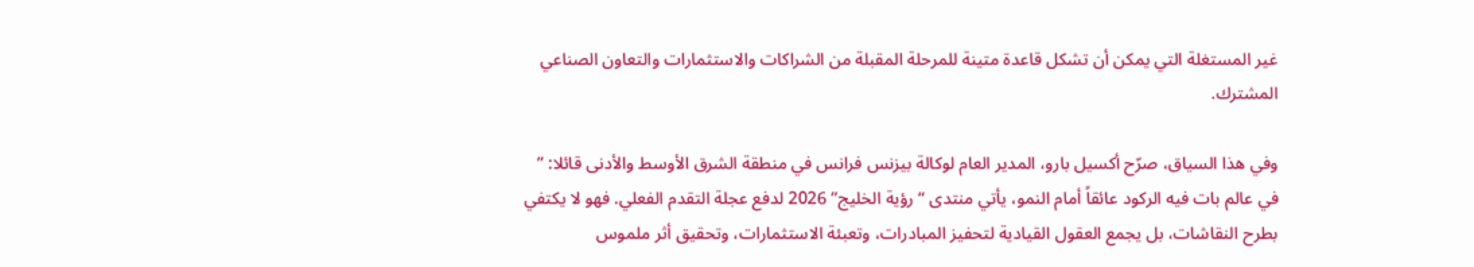غير المستغلة التي يمكن أن تشكل قاعدة متينة للمرحلة المقبلة من الشراكات والاستثمارات والتعاون الصناعي المشترك.

وفي هذا السياق، صرّح أكسيل بارو، المدير العام لوكالة بيزنس فرانس في منطقة الشرق الأوسط والأدنى قائلا: ” في عالم بات فيه الركود عائقاً أمام النمو، يأتي منتدى “رؤية الخليج” 2026 لدفع عجلة التقدم الفعلي. فهو لا يكتفي بطرح النقاشات، بل يجمع العقول القيادية لتحفيز المبادرات، وتعبئة الاستثمارات، وتحقيق أثر ملموس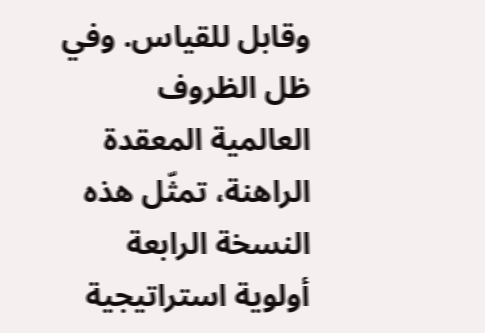وقابل للقياس. وفي ظل الظروف العالمية المعقدة الراهنة، تمثّل هذه النسخة الرابعة أولوية استراتيجية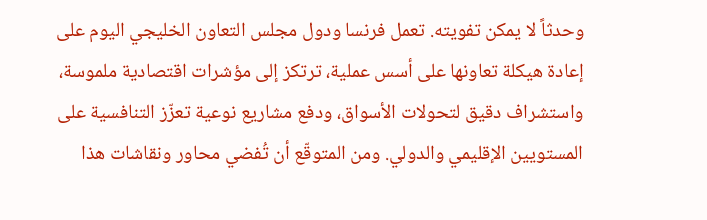وحدثاً لا يمكن تفويته. تعمل فرنسا ودول مجلس التعاون الخليجي اليوم على إعادة هيكلة تعاونها على أسس عملية، ترتكز إلى مؤشرات اقتصادية ملموسة، واستشراف دقيق لتحولات الأسواق، ودفع مشاريع نوعية تعزّز التنافسية على المستويين الإقليمي والدولي. ومن المتوقّع أن تُفضي محاور ونقاشات هذا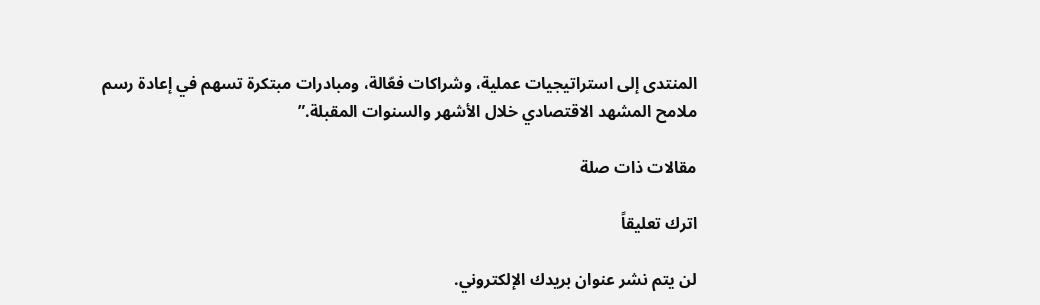المنتدى إلى استراتيجيات عملية، وشراكات فعّالة، ومبادرات مبتكرة تسهم في إعادة رسم ملامح المشهد الاقتصادي خلال الأشهر والسنوات المقبلة.”

مقالات ذات صلة

اترك تعليقاً

لن يتم نشر عنوان بريدك الإلكتروني.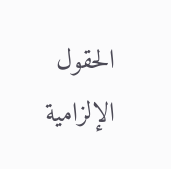الحقول الإلزامية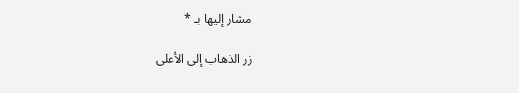مشار إليها بـ *

زر الذهاب إلى الأعلى